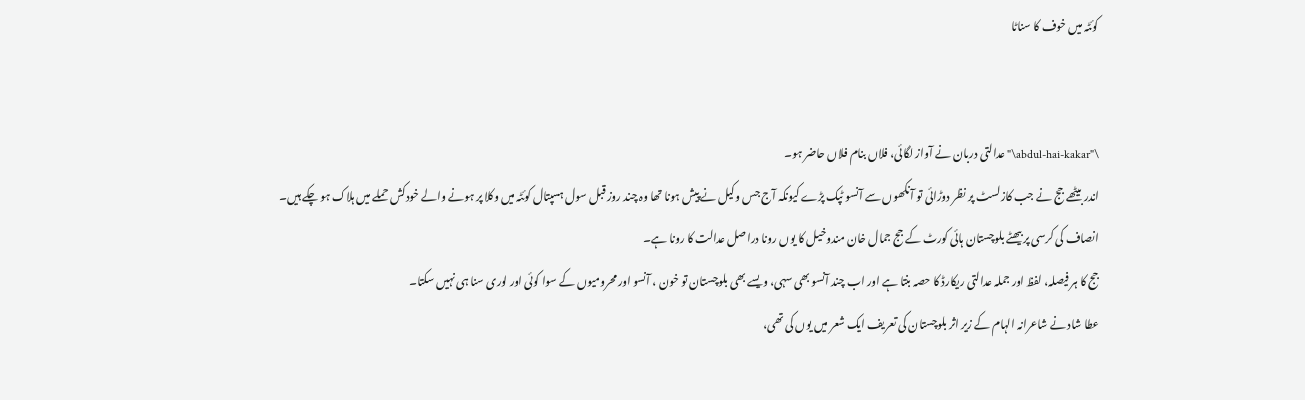کوئٹہ میں خوف کا سناٹا


\"abdul-hai-kakar\"عدالتی دربان نے آواز لگائی، فلاں بنام فلاں حاضر ہو۔
اندر بیٹھے جج نے جب کازلسٹ پر نظر دوڑائی تو آنکھوں سے آنسو ٹپک پڑے کیونکہ آج جس وکیل نے پیش ہونا تھا وہ چند روز قبل سول ہسپتال کوئٹہ میں وکلا پر ہونے والے خودکش حملے میں ہلاک ہو چکے ہیں۔
انصاف کی کرسی پر بیھٹے بلوچستان ہائی کورٹ کے جج جمال خان مندوخیل کا یوں رونا دراصل عدالت کا رونا ہے۔
جج کا ہر فیصلہ، لفظ اور جملہ عدالتی ریکارڈ کا حصہ بنتا ہے اور اب چند آنسو بھی سہی، ویسے بھی بلوچستان تو خون ، آنسو اور محرومیوں کے سوا کوئی اور لوری سنا ہی نہیں سکتا۔
عطا شاد نے شاعرانہ الہام کے زیر اثر بلوچستان کی تعریف ایک شعر میں یوں کی تھی،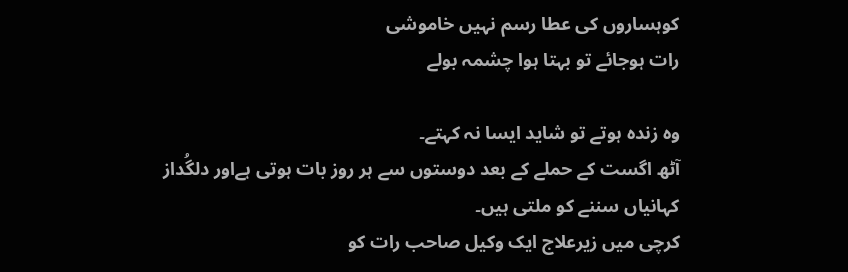کوہساروں کی عطا رسم نہیں خاموشی
رات ہوجائے تو بہتا ہوا چشمہ بولے

وہ زندہ ہوتے تو شاید ایسا نہ کہتے۔
آٹھ اگست کے حملے کے بعد دوستوں سے ہر روز بات ہوتی ہےاور دلگُداز کہانیاں سننے کو ملتی ہیں۔
کرچی میں زیرعلاج ایک وکیل صاحب رات کو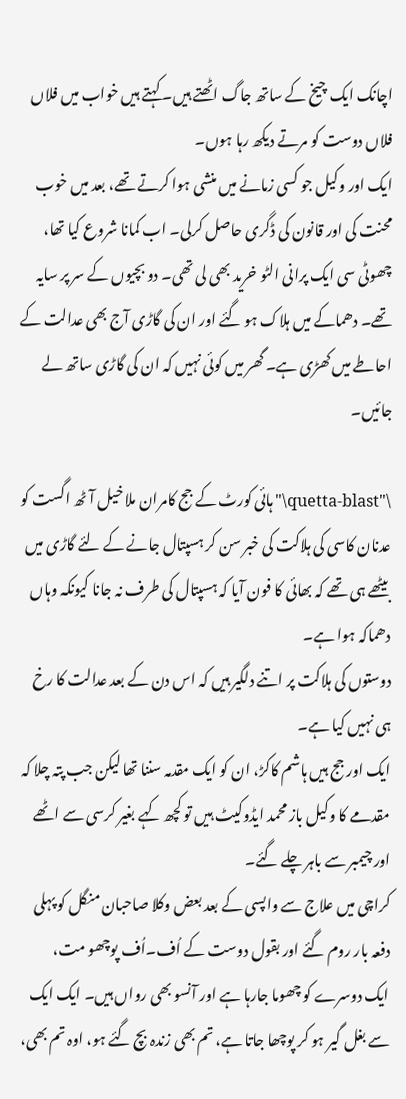اچانک ایک چیخ کے ساتھ جاگ اٹھتے ہیں۔ کہتے ہیں خواب میں فلاں فلاں دوست کو مرتے دیکھ رہا ہوں۔
ایک اور وکیل جو کسی زمانے میں منشی ہوا کرتے تھے، بعد میں خوب محنت کی اور قانون کی ڈگری حاصل کرلی۔ اب کمانا شروع کیا تھا، چھوٹی سی ایک پرانی الٹو خرید بھی لی تھی۔ دو بچیوں کے سر پر سایہ تھے۔ دھماکے میں ہلاک ہو گئے اور ان کی گاڑی آج بھی عدالت کے احاطے میں کھڑی ہے۔ گھر میں کوئی نہیں کہ ان کی گاڑی ساتھ لے جائیں۔

\"quetta-blast\"ہائی کورٹ کے جج کامران ملا خیل آٹھ اگست کو عدنان کاسی کی ہلاکت کی خبر سن کر ہسپتال جانے کے لئے گاڑی میں بیٹھے ہی تھے کہ بھائی کا فون آیا کہ ہسپتال کی طرف نہ جانا کیونکہ وہاں دھماکہ ہوا ہے۔
دوستوں کی ہلاکت پر اتنے دلگیر ہیں کہ اس دن کے بعد عدالت کا رخ ہی نہیں کیا ہے۔
ایک اور جج ہیں ہاشم کاکڑ، ان کو ایک مقدمہ سننا تھا لیکن جب پتہ چلا کہ مقدمے کا وکیل باز محمد ایڈوکیٹ ہیں تو کچھ کہے بغیر کرسی سے اٹھے اور چیمبر سے باہر چلے گئے۔
کراچی میں علاج سے واپسی کے بعد بعض وکلا صاحبان منگل کو پہلی دفعہ بار روم گئے اور بقول دوست کے اُف۔اُف پوچھو مت،
ایک دوسرے کو چھوما جارہا ہے اور آنسو بھی رواں ہیں۔ ایک ایک سے بغل گیر ہو کر پوچھا جاتا ہے، تم بھی زندہ بچ گئے ہو، اوہ تم بھی،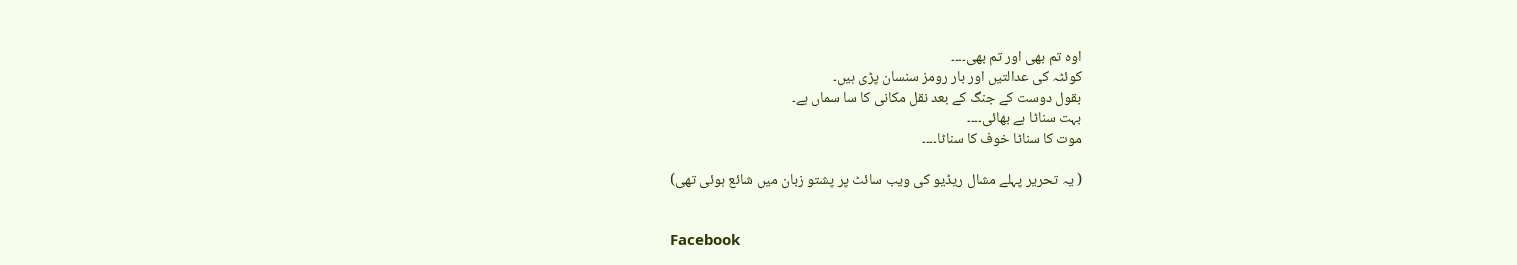اوہ تم بھی اور تم بھی۔۔۔۔
کوئٹہ کی عدالتیں اور بار رومز سنسان پڑی ہیں۔
بقول دوست کے جنگ کے بعد نقل مکانی کا سا سماں ہے۔
بہت سناٹا ہے بھائی۔۔۔۔
موت کا سناٹا خوف کا سناٹا۔۔۔۔

( یہ تحریر پہلے مشال ریڈیو کی ویب سائٹ پر پشتو زبان میں شائع ہوئی تھی)


Facebook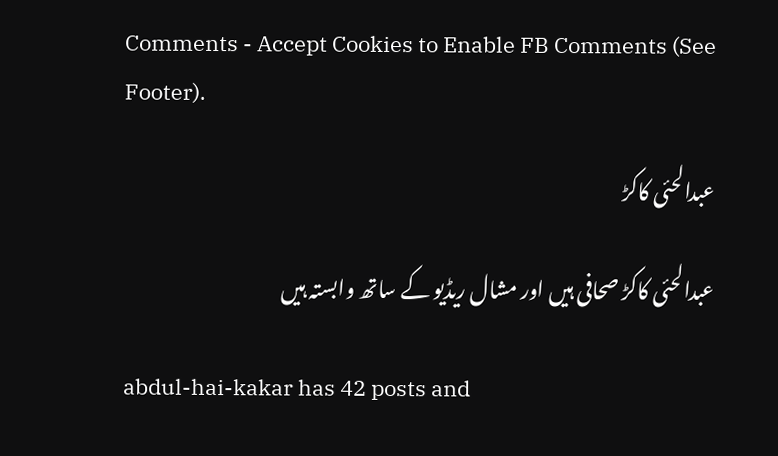Comments - Accept Cookies to Enable FB Comments (See Footer).

عبدالحئی کاکڑ

عبدالحئی کاکڑ صحافی ہیں اور مشال ریڈیو کے ساتھ وابستہ ہیں

abdul-hai-kakar has 42 posts and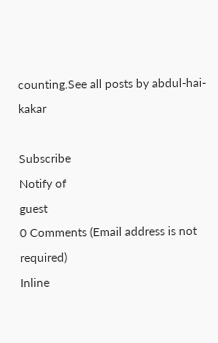counting.See all posts by abdul-hai-kakar

Subscribe
Notify of
guest
0 Comments (Email address is not required)
Inline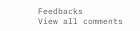Feedbacks
View all comments